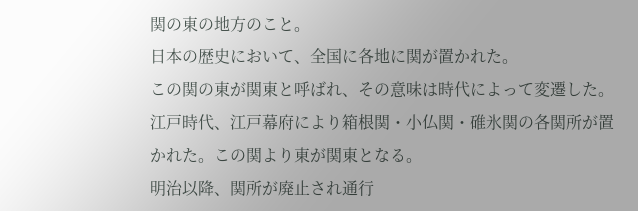関の東の地方のこと。
日本の歴史において、全国に各地に関が置かれた。
この関の東が関東と呼ばれ、その意味は時代によって変遷した。
江戸時代、江戸幕府により箱根関・小仏関・碓氷関の各関所が置かれた。この関より東が関東となる。
明治以降、関所が廃止され通行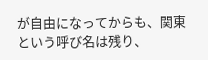が自由になってからも、関東という呼び名は残り、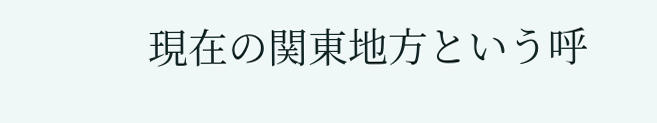現在の関東地方という呼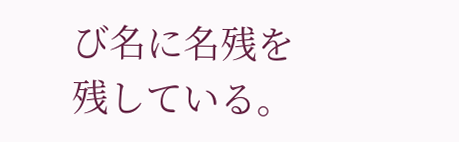び名に名残を残している。